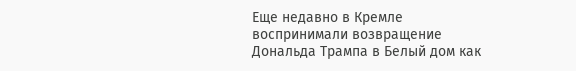Еще недавно в Кремле воспринимали возвращение Дональда Трампа в Белый дом как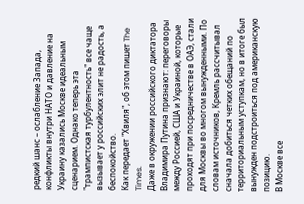редкий шанс – ослабление Запада, конфликты внутри НАТО и давление на Украину казались Москве идеальным сценарием. Однако теперь эта "трампистская турбулентность" все чаще вызывает у российских элит не радость, а беспокойство.
Как передает "Хвиля", об этом пишет The Times.
Даже в окружении российского диктатора Владимира Путина признают: переговоры между Россией, США и Украиной, которые проходят при посредничестве в ОАЭ, стали для Москвы во многом вынужденными. По словам источников, Кремль рассчитывал сначала добиться четких обещаний по территориальным уступкам, но в итоге был вынужден подстроиться под американскую позицию.
В Москве все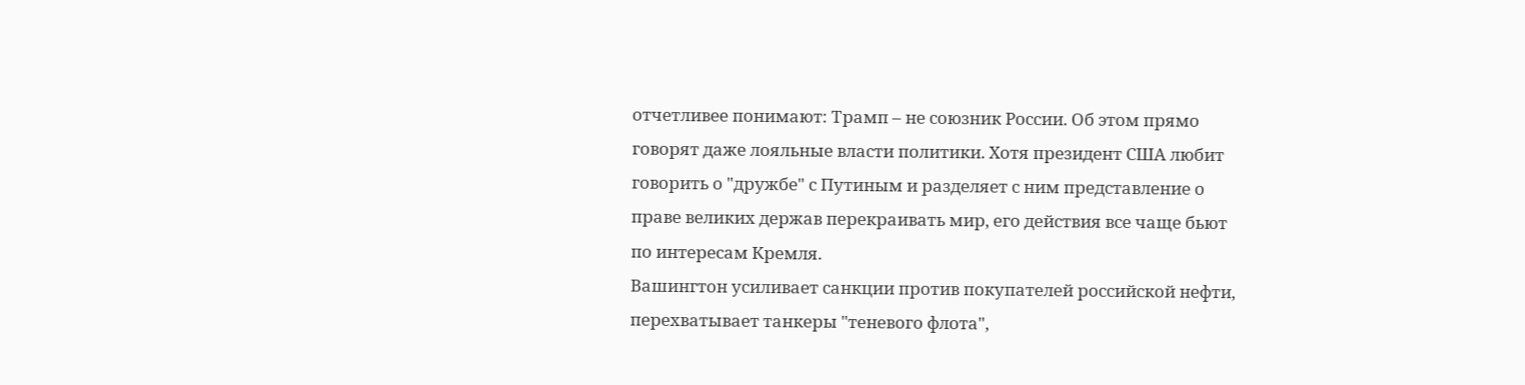отчетливее понимают: Трамп – не союзник России. Об этом прямо говорят даже лояльные власти политики. Хотя президент США любит говорить о "дружбе" с Путиным и разделяет с ним представление о праве великих держав перекраивать мир, его действия все чаще бьют по интересам Кремля.
Вашингтон усиливает санкции против покупателей российской нефти, перехватывает танкеры "теневого флота",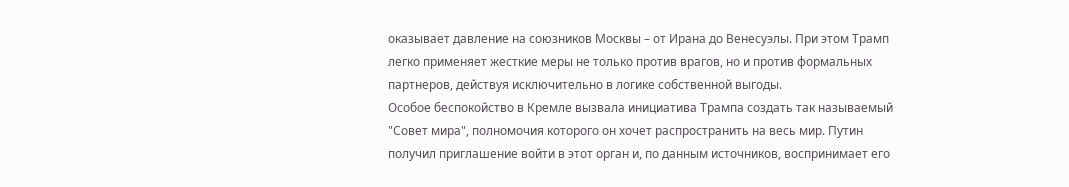оказывает давление на союзников Москвы – от Ирана до Венесуэлы. При этом Трамп легко применяет жесткие меры не только против врагов, но и против формальных партнеров, действуя исключительно в логике собственной выгоды.
Особое беспокойство в Кремле вызвала инициатива Трампа создать так называемый "Совет мира", полномочия которого он хочет распространить на весь мир. Путин получил приглашение войти в этот орган и, по данным источников, воспринимает его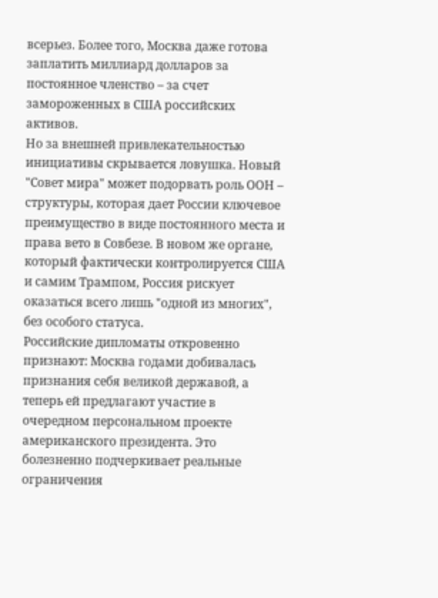всерьез. Более того, Москва даже готова заплатить миллиард долларов за постоянное членство – за счет замороженных в США российских активов.
Но за внешней привлекательностью инициативы скрывается ловушка. Новый "Совет мира" может подорвать роль ООН – структуры, которая дает России ключевое преимущество в виде постоянного места и права вето в Совбезе. В новом же органе, который фактически контролируется США и самим Трампом, Россия рискует оказаться всего лишь "одной из многих", без особого статуса.
Российские дипломаты откровенно признают: Москва годами добивалась признания себя великой державой, а теперь ей предлагают участие в очередном персональном проекте американского президента. Это болезненно подчеркивает реальные ограничения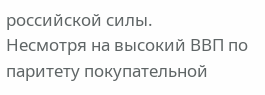российской силы.
Несмотря на высокий ВВП по паритету покупательной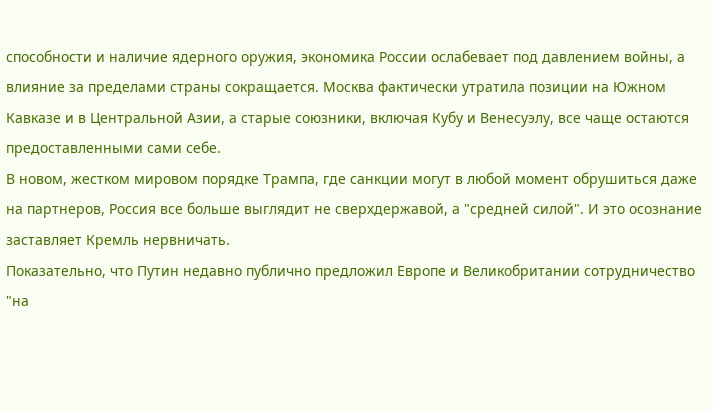способности и наличие ядерного оружия, экономика России ослабевает под давлением войны, а влияние за пределами страны сокращается. Москва фактически утратила позиции на Южном Кавказе и в Центральной Азии, а старые союзники, включая Кубу и Венесуэлу, все чаще остаются предоставленными сами себе.
В новом, жестком мировом порядке Трампа, где санкции могут в любой момент обрушиться даже на партнеров, Россия все больше выглядит не сверхдержавой, а "средней силой". И это осознание заставляет Кремль нервничать.
Показательно, что Путин недавно публично предложил Европе и Великобритании сотрудничество "на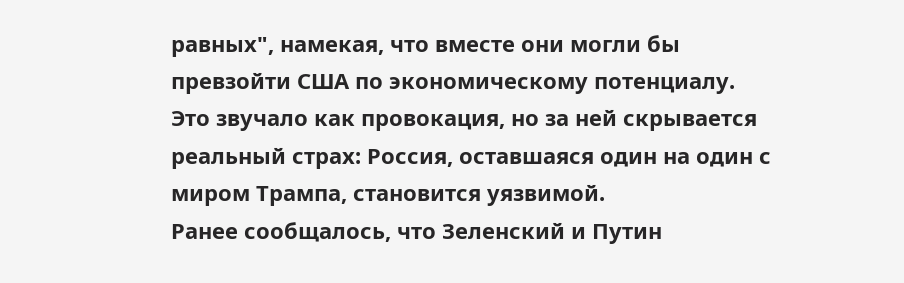равных", намекая, что вместе они могли бы превзойти США по экономическому потенциалу. Это звучало как провокация, но за ней скрывается реальный страх: Россия, оставшаяся один на один с миром Трампа, становится уязвимой.
Ранее сообщалось, что Зеленский и Путин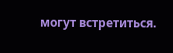могут встретиться.